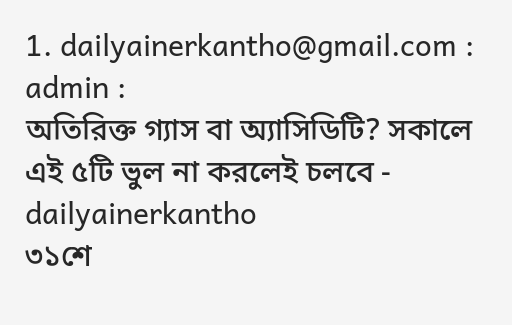1. dailyainerkantho@gmail.com : admin :
অতিরিক্ত গ্যাস বা অ্যাসিডিটি? সকালে এই ৫টি ভুল না করলেই চলবে - dailyainerkantho
৩১শে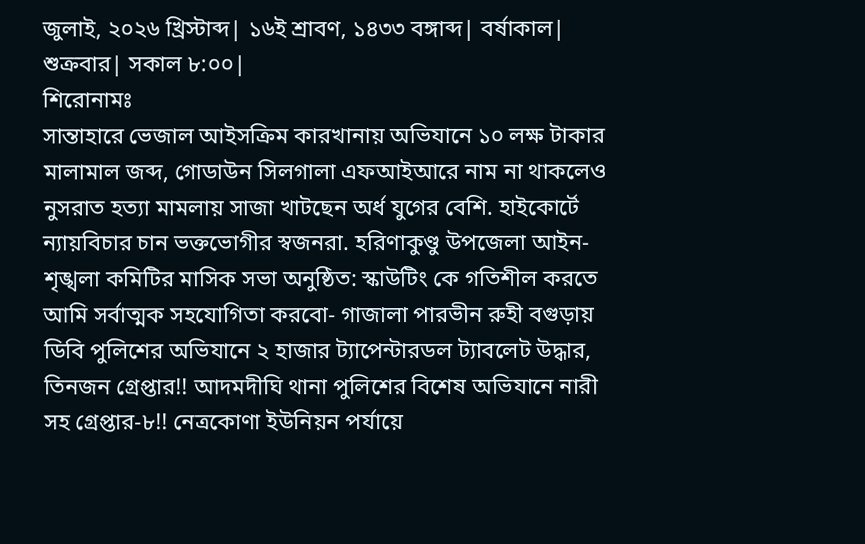জুলাই, ২০২৬ খ্রিস্টাব্দ| ১৬ই শ্রাবণ, ১৪৩৩ বঙ্গাব্দ| বর্ষাকাল| শুক্রবার| সকাল ৮:০০|
শিরোনামঃ
সান্তাহারে ভেজাল আইসক্রিম কারখানায় অভিযানে ১০ লক্ষ টাকার মালামাল জব্দ, গোডাউন সিলগালা এফআইআরে নাম না থাকলেও নুসরাত হত্যা মামলায় সাজা খাটছেন অর্ধ যুগের বেশি. হাইকোর্টে ন্যায়বিচার চান ভক্তভোগীর স্বজনরা. হরিণাকুণ্ডু উপজেলা আইন-শৃঙ্খলা কমিটির মাসিক সভা অনুষ্ঠিত: স্কাউটিং কে গতিশীল করতে আমি সর্বাত্মক সহযোগিতা করবো- গাজালা পারভীন রুহী বগুড়ায় ডিবি পুলিশের অভিযানে ২ হাজার ট্যাপেন্টারডল ট্যাবলেট উদ্ধার, তিনজন গ্রেপ্তার!! আদমদীঘি থানা পুলিশের বিশেষ অভিযানে নারী সহ গ্রেপ্তার-৮!! নেত্রকোণা ইউনিয়ন পর্যায়ে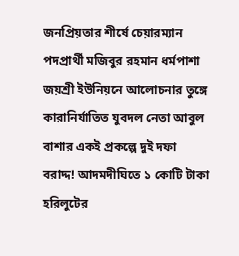জনপ্রিয়তার শীর্ষে চেয়ারম্যান পদপ্রার্থী মজিবুর রহমান ধর্মপাশা জয়শ্রী ইউনিয়নে আলোচনার তুঙ্গে কারানির্যাতিত যুবদল নেতা আবুল বাশার একই প্রকল্পে দুই দফা বরাদ্দ! আদমদীঘিতে ১ কোটি টাকা হরিলুটের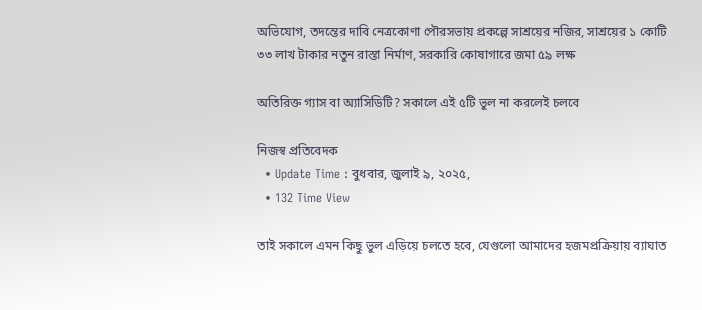অভিযোগ, তদন্তের দাবি নেত্রকোণা পৌরসভায় প্রকল্পে সাশ্রয়ের নজির, সাশ্রয়ের ১ কোটি ৩৩ লাখ টাকার নতুন রাস্তা নির্মাণ, সরকারি কোষাগারে জমা ৫৯ লক্ষ

অতিরিক্ত গ্যাস বা অ্যাসিডিটি? সকালে এই ৫টি ভুল না করলেই চলবে

নিজস্ব প্রতিবেদক
  • Update Time : বুধবার, জুলাই ৯, ২০২৫,
  • 132 Time View

তাই সকালে এমন কিছু ভুল এড়িয়ে চলতে হবে, যেগুলো আমাদের হজমপ্রক্রিয়ায় ব্যাঘাত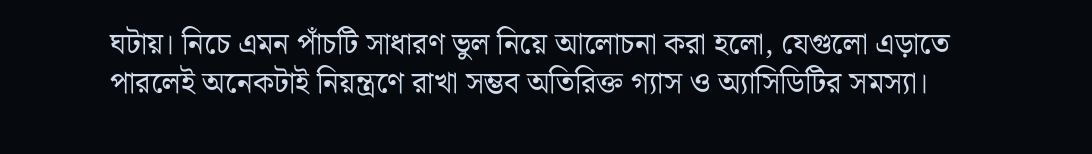ঘটায়। নিচে এমন পাঁচটি সাধারণ ভুল নিয়ে আলোচনা করা হলো, যেগুলো এড়াতে পারলেই অনেকটাই নিয়ন্ত্রণে রাখা সম্ভব অতিরিক্ত গ্যাস ও অ্যাসিডিটির সমস্যা।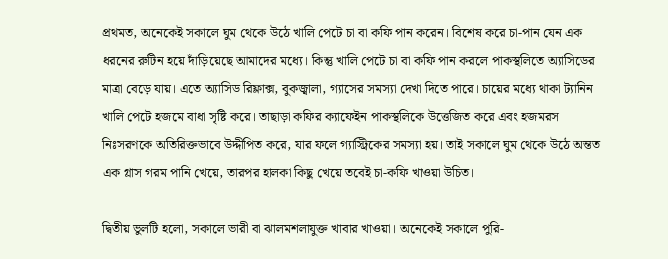প্রথমত, অনেকেই সকালে ঘুম থেকে উঠে খালি পেটে চা বা কফি পান করেন। বিশেষ করে চা-পান যেন এক ধরনের রুটিন হয়ে দাঁড়িয়েছে আমাদের মধ্যে। কিন্তু খালি পেটে চা বা কফি পান করলে পাকস্থলিতে অ্যাসিডের মাত্রা বেড়ে যায়। এতে অ্যাসিড রিফ্লাক্স, বুকজ্বালা, গ্যাসের সমস্যা দেখা দিতে পারে। চায়ের মধ্যে থাকা ট্যানিন খালি পেটে হজমে বাধা সৃষ্টি করে। তাছাড়া কফির ক্যাফেইন পাকস্থলিকে উত্তেজিত করে এবং হজমরস নিঃসরণকে অতিরিক্তভাবে উদ্দীপিত করে, যার ফলে গ্যাস্ট্রিকের সমস্যা হয়। তাই সকালে ঘুম থেকে উঠে অন্তত এক গ্লাস গরম পানি খেয়ে, তারপর হালকা কিছু খেয়ে তবেই চা-কফি খাওয়া উচিত।

দ্বিতীয় ভুলটি হলো, সকালে ভারী বা ঝালমশলাযুক্ত খাবার খাওয়া। অনেকেই সকালে পুরি-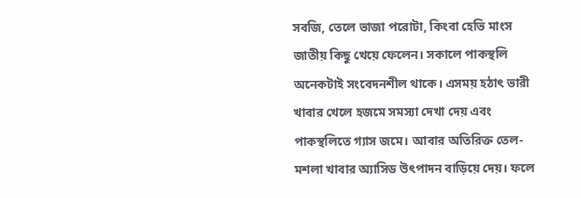সবজি, তেলে ভাজা পরোটা, কিংবা হেভি মাংস জাতীয় কিছু খেয়ে ফেলেন। সকালে পাকস্থলি অনেকটাই সংবেদনশীল থাকে। এসময় হঠাৎ ভারী খাবার খেলে হজমে সমস্যা দেখা দেয় এবং পাকস্থলিতে গ্যাস জমে। আবার অতিরিক্ত তেল-মশলা খাবার অ্যাসিড উৎপাদন বাড়িয়ে দেয়। ফলে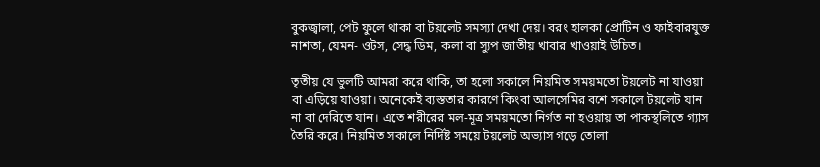বুকজ্বালা, পেট ফুলে থাকা বা টয়লেট সমস্যা দেখা দেয়। বরং হালকা প্রোটিন ও ফাইবারযুক্ত নাশতা, যেমন- ওটস, সেদ্ধ ডিম, কলা বা স্যুপ জাতীয় খাবার খাওয়াই উচিত।

তৃতীয় যে ভুলটি আমরা করে থাকি, তা হলো সকালে নিয়মিত সময়মতো টয়লেট না যাওয়া বা এড়িয়ে যাওয়া। অনেকেই ব্যস্ততার কারণে কিংবা আলসেমির বশে সকালে টয়লেট যান না বা দেরিতে যান। এতে শরীরের মল-মূত্র সময়মতো নির্গত না হওয়ায় তা পাকস্থলিতে গ্যাস তৈরি করে। নিয়মিত সকালে নির্দিষ্ট সময়ে টয়লেট অভ্যাস গড়ে তোলা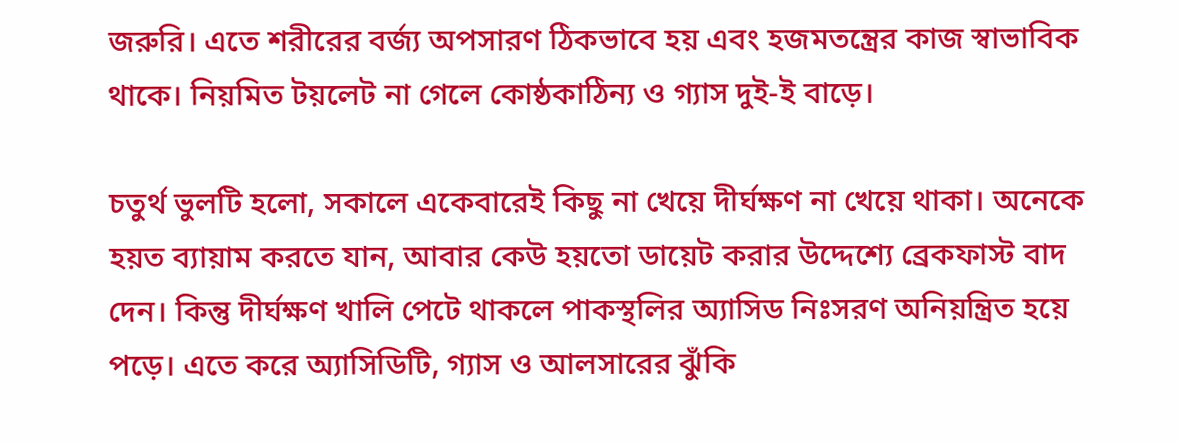জরুরি। এতে শরীরের বর্জ্য অপসারণ ঠিকভাবে হয় এবং হজমতন্ত্রের কাজ স্বাভাবিক থাকে। নিয়মিত টয়লেট না গেলে কোষ্ঠকাঠিন্য ও গ্যাস দুই-ই বাড়ে।

চতুর্থ ভুলটি হলো, সকালে একেবারেই কিছু না খেয়ে দীর্ঘক্ষণ না খেয়ে থাকা। অনেকে হয়ত ব্যায়াম করতে যান, আবার কেউ হয়তো ডায়েট করার উদ্দেশ্যে ব্রেকফাস্ট বাদ দেন। কিন্তু দীর্ঘক্ষণ খালি পেটে থাকলে পাকস্থলির অ্যাসিড নিঃসরণ অনিয়ন্ত্রিত হয়ে পড়ে। এতে করে অ্যাসিডিটি, গ্যাস ও আলসারের ঝুঁকি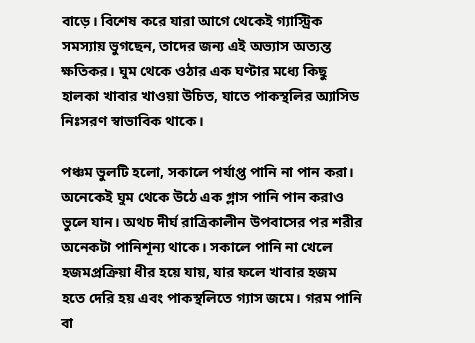বাড়ে। বিশেষ করে যারা আগে থেকেই গ্যাস্ট্রিক সমস্যায় ভুগছেন, তাদের জন্য এই অভ্যাস অত্যন্ত ক্ষতিকর। ঘুম থেকে ওঠার এক ঘণ্টার মধ্যে কিছু হালকা খাবার খাওয়া উচিত, যাতে পাকস্থলির অ্যাসিড নিঃসরণ স্বাভাবিক থাকে।

পঞ্চম ভুলটি হলো, সকালে পর্যাপ্ত পানি না পান করা। অনেকেই ঘুম থেকে উঠে এক গ্লাস পানি পান করাও ভুলে যান। অথচ দীর্ঘ রাত্রিকালীন উপবাসের পর শরীর অনেকটা পানিশূন্য থাকে। সকালে পানি না খেলে হজমপ্রক্রিয়া ধীর হয়ে যায়, যার ফলে খাবার হজম হতে দেরি হয় এবং পাকস্থলিতে গ্যাস জমে। গরম পানি বা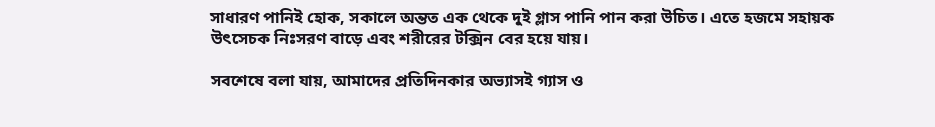সাধারণ পানিই হোক, সকালে অন্তত এক থেকে দুই গ্লাস পানি পান করা উচিত। এতে হজমে সহায়ক উৎসেচক নিঃসরণ বাড়ে এবং শরীরের টক্সিন বের হয়ে যায়।

সবশেষে বলা যায়, আমাদের প্রতিদিনকার অভ্যাসই গ্যাস ও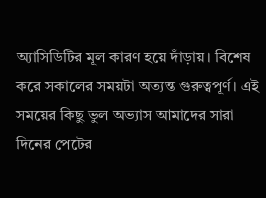অ্যাসিডিটির মূল কারণ হয়ে দাঁড়ায়। বিশেষ করে সকালের সময়টা অত্যন্ত গুরুত্বপূর্ণ। এই সময়ের কিছু ভুল অভ্যাস আমাদের সারা দিনের পেটের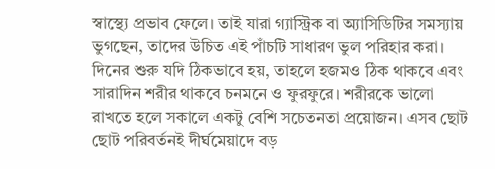স্বাস্থ্যে প্রভাব ফেলে। তাই যারা গ্যাস্ট্রিক বা অ্যাসিডিটির সমস্যায় ভুগছেন, তাদের উচিত এই পাঁচটি সাধারণ ভুল পরিহার করা। দিনের শুরু যদি ঠিকভাবে হয়, তাহলে হজমও ঠিক থাকবে এবং সারাদিন শরীর থাকবে চনমনে ও ফুরফুরে। শরীরকে ভালো রাখতে হলে সকালে একটু বেশি সচেতনতা প্রয়োজন। এসব ছোট ছোট পরিবর্তনই দীর্ঘমেয়াদে বড়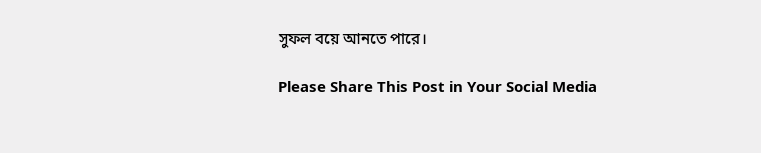সুফল বয়ে আনতে পারে।

Please Share This Post in Your Social Media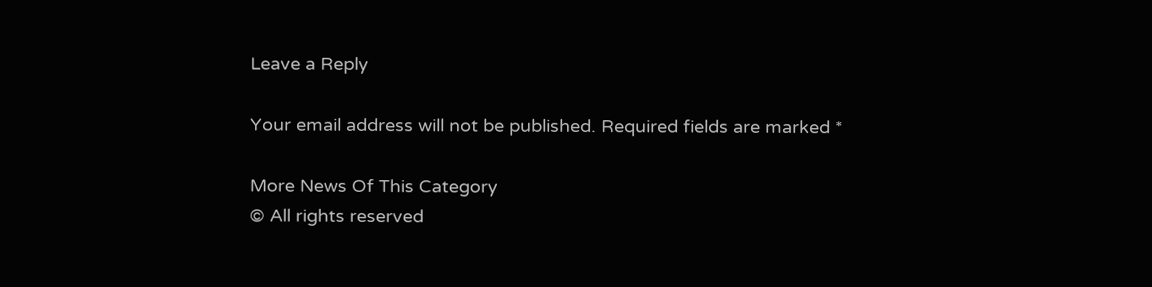Leave a Reply

Your email address will not be published. Required fields are marked *

More News Of This Category
© All rights reserved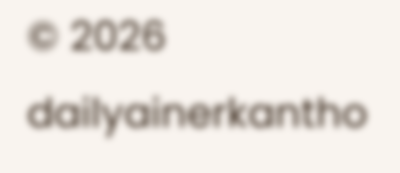© 2026 dailyainerkantho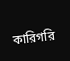কারিগরি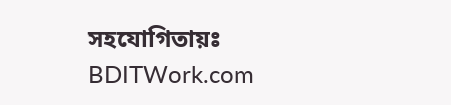সহযোগিতায়ঃ BDITWork.com